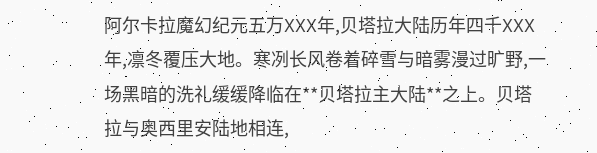阿尔卡拉魔幻纪元五万XXX年,贝塔拉大陆历年四千XXX年,凛冬覆压大地。寒冽长风卷着碎雪与暗雾漫过旷野,一场黑暗的洗礼缓缓降临在**贝塔拉主大陆**之上。贝塔拉与奥西里安陆地相连,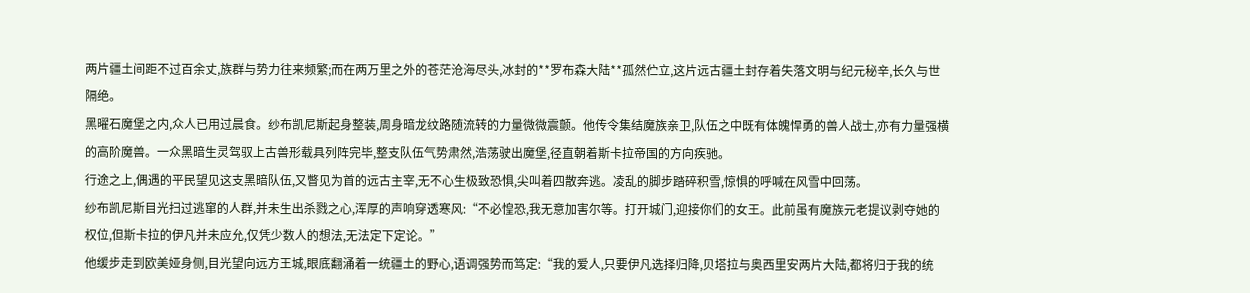两片疆土间距不过百余丈,族群与势力往来频繁;而在两万里之外的苍茫沧海尽头,冰封的**罗布森大陆**孤然伫立,这片远古疆土封存着失落文明与纪元秘辛,长久与世隔绝。
黑曜石魔堡之内,众人已用过晨食。纱布凯尼斯起身整装,周身暗龙纹路随流转的力量微微震颤。他传令集结魔族亲卫,队伍之中既有体魄悍勇的兽人战士,亦有力量强横的高阶魔兽。一众黑暗生灵驾驭上古兽形载具列阵完毕,整支队伍气势肃然,浩荡驶出魔堡,径直朝着斯卡拉帝国的方向疾驰。
行途之上,偶遇的平民望见这支黑暗队伍,又瞥见为首的远古主宰,无不心生极致恐惧,尖叫着四散奔逃。凌乱的脚步踏碎积雪,惊惧的呼喊在风雪中回荡。
纱布凯尼斯目光扫过逃窜的人群,并未生出杀戮之心,浑厚的声响穿透寒风:“不必惶恐,我无意加害尔等。打开城门,迎接你们的女王。此前虽有魔族元老提议剥夺她的权位,但斯卡拉的伊凡并未应允,仅凭少数人的想法,无法定下定论。”
他缓步走到欧美娅身侧,目光望向远方王城,眼底翻涌着一统疆土的野心,语调强势而笃定:“我的爱人,只要伊凡选择归降,贝塔拉与奥西里安两片大陆,都将归于我的统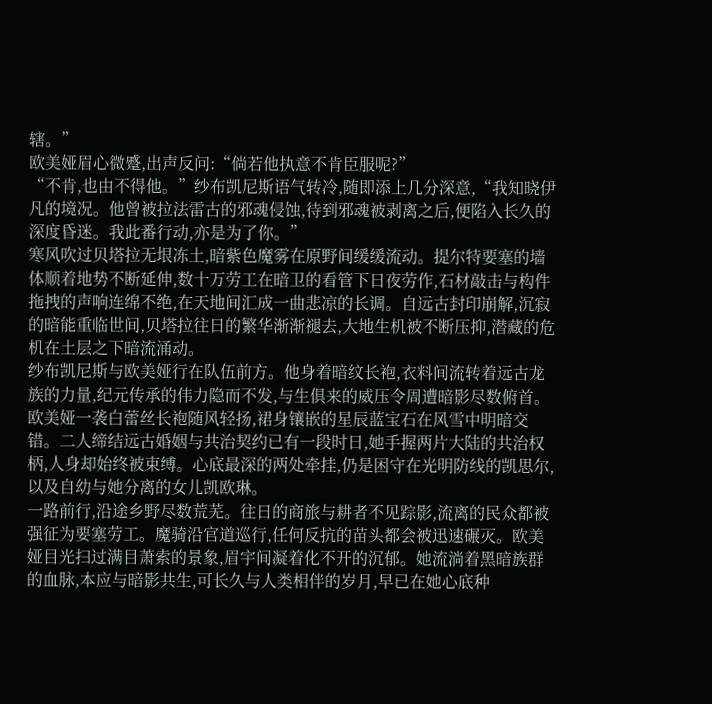辖。”
欧美娅眉心微蹙,出声反问:“倘若他执意不肯臣服呢?”
“不肯,也由不得他。”纱布凯尼斯语气转冷,随即添上几分深意,“我知晓伊凡的境况。他曾被拉法雷古的邪魂侵蚀,待到邪魂被剥离之后,便陷入长久的深度昏迷。我此番行动,亦是为了你。”
寒风吹过贝塔拉无垠冻土,暗紫色魔雾在原野间缓缓流动。提尔特要塞的墙体顺着地势不断延伸,数十万劳工在暗卫的看管下日夜劳作,石材敲击与构件拖拽的声响连绵不绝,在天地间汇成一曲悲凉的长调。自远古封印崩解,沉寂的暗能重临世间,贝塔拉往日的繁华渐渐褪去,大地生机被不断压抑,潜藏的危机在土层之下暗流涌动。
纱布凯尼斯与欧美娅行在队伍前方。他身着暗纹长袍,衣料间流转着远古龙族的力量,纪元传承的伟力隐而不发,与生俱来的威压令周遭暗影尽数俯首。欧美娅一袭白蕾丝长袍随风轻扬,裙身镶嵌的星辰蓝宝石在风雪中明暗交错。二人缔结远古婚姻与共治契约已有一段时日,她手握两片大陆的共治权柄,人身却始终被束缚。心底最深的两处牵挂,仍是困守在光明防线的凯思尔,以及自幼与她分离的女儿凯欧琳。
一路前行,沿途乡野尽数荒芜。往日的商旅与耕者不见踪影,流离的民众都被强征为要塞劳工。魔骑沿官道巡行,任何反抗的苗头都会被迅速碾灭。欧美娅目光扫过满目萧索的景象,眉宇间凝着化不开的沉郁。她流淌着黑暗族群的血脉,本应与暗影共生,可长久与人类相伴的岁月,早已在她心底种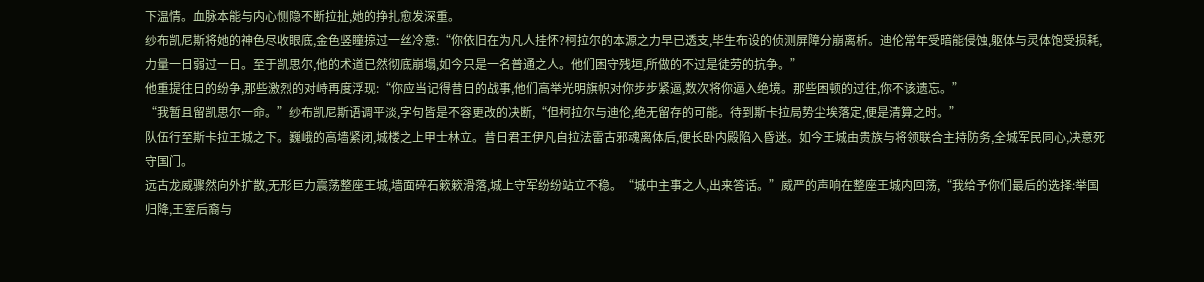下温情。血脉本能与内心恻隐不断拉扯,她的挣扎愈发深重。
纱布凯尼斯将她的神色尽收眼底,金色竖瞳掠过一丝冷意:“你依旧在为凡人挂怀?柯拉尔的本源之力早已透支,毕生布设的侦测屏障分崩离析。迪伦常年受暗能侵蚀,躯体与灵体饱受损耗,力量一日弱过一日。至于凯思尔,他的术道已然彻底崩塌,如今只是一名普通之人。他们困守残垣,所做的不过是徒劳的抗争。”
他重提往日的纷争,那些激烈的对峙再度浮现:“你应当记得昔日的战事,他们高举光明旗帜对你步步紧逼,数次将你逼入绝境。那些困顿的过往,你不该遗忘。”
“我暂且留凯思尔一命。”纱布凯尼斯语调平淡,字句皆是不容更改的决断,“但柯拉尔与迪伦,绝无留存的可能。待到斯卡拉局势尘埃落定,便是清算之时。”
队伍行至斯卡拉王城之下。巍峨的高墙紧闭,城楼之上甲士林立。昔日君王伊凡自拉法雷古邪魂离体后,便长卧内殿陷入昏迷。如今王城由贵族与将领联合主持防务,全城军民同心,决意死守国门。
远古龙威骤然向外扩散,无形巨力震荡整座王城,墙面碎石簌簌滑落,城上守军纷纷站立不稳。“城中主事之人,出来答话。”威严的声响在整座王城内回荡,“我给予你们最后的选择:举国归降,王室后裔与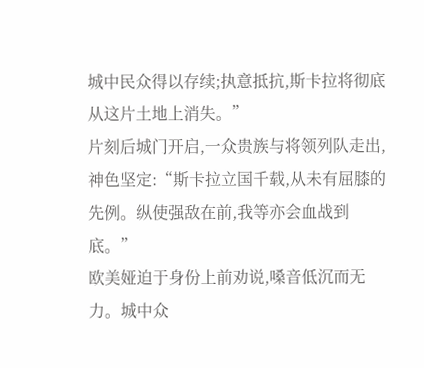城中民众得以存续;执意抵抗,斯卡拉将彻底从这片土地上消失。”
片刻后城门开启,一众贵族与将领列队走出,神色坚定:“斯卡拉立国千载,从未有屈膝的先例。纵使强敌在前,我等亦会血战到底。”
欧美娅迫于身份上前劝说,嗓音低沉而无力。城中众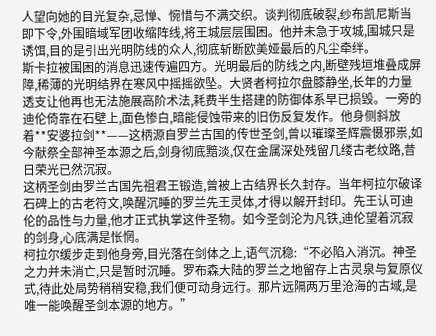人望向她的目光复杂,忌惮、惋惜与不满交织。谈判彻底破裂,纱布凯尼斯当即下令,外围暗域军团收缩阵线,将王城层层围困。他并未急于攻城,围城只是诱饵,目的是引出光明防线的众人,彻底斩断欧美娅最后的凡尘牵绊。
斯卡拉被围困的消息迅速传遍四方。光明最后的防线之内,断壁残垣堆叠成屏障,稀薄的光明结界在寒风中摇摇欲坠。大贤者柯拉尔盘膝静坐,长年的力量透支让他再也无法施展高阶术法,耗费半生搭建的防御体系早已损毁。一旁的迪伦倚靠在石壁上,面色惨白,暗能侵蚀带来的旧伤反复发作。他身侧斜放着**安婆拉剑**——这柄源自罗兰古国的传世圣剑,曾以璀璨圣辉震慑邪祟,如今献祭全部神圣本源之后,剑身彻底黯淡,仅在金属深处残留几缕古老纹路,昔日荣光已然沉寂。
这柄圣剑由罗兰古国先祖君王锻造,曾被上古结界长久封存。当年柯拉尔破译石碑上的古老符文,唤醒沉睡的罗兰先王灵体,才得以解开封印。先王认可迪伦的品性与力量,他才正式执掌这件圣物。如今圣剑沦为凡铁,迪伦望着沉寂的剑身,心底满是怅惘。
柯拉尔缓步走到他身旁,目光落在剑体之上,语气沉稳:“不必陷入消沉。神圣之力并未消亡,只是暂时沉睡。罗布森大陆的罗兰之地留存上古灵泉与复原仪式,待此处局势稍稍安稳,我们便可动身远行。那片远隔两万里沧海的古域,是唯一能唤醒圣剑本源的地方。”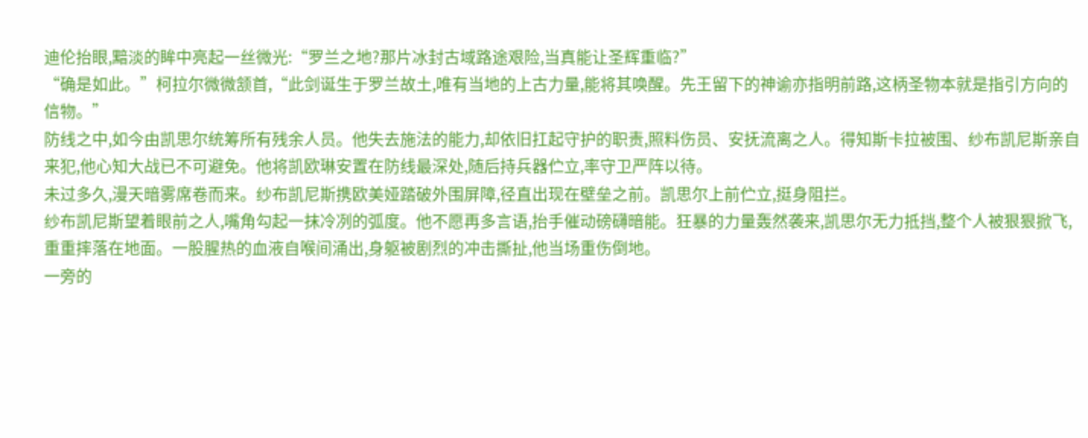迪伦抬眼,黯淡的眸中亮起一丝微光:“罗兰之地?那片冰封古域路途艰险,当真能让圣辉重临?”
“确是如此。”柯拉尔微微颔首,“此剑诞生于罗兰故土,唯有当地的上古力量,能将其唤醒。先王留下的神谕亦指明前路,这柄圣物本就是指引方向的信物。”
防线之中,如今由凯思尔统筹所有残余人员。他失去施法的能力,却依旧扛起守护的职责,照料伤员、安抚流离之人。得知斯卡拉被围、纱布凯尼斯亲自来犯,他心知大战已不可避免。他将凯欧琳安置在防线最深处,随后持兵器伫立,率守卫严阵以待。
未过多久,漫天暗雾席卷而来。纱布凯尼斯携欧美娅踏破外围屏障,径直出现在壁垒之前。凯思尔上前伫立,挺身阻拦。
纱布凯尼斯望着眼前之人,嘴角勾起一抹冷冽的弧度。他不愿再多言语,抬手催动磅礴暗能。狂暴的力量轰然袭来,凯思尔无力抵挡,整个人被狠狠掀飞,重重摔落在地面。一股腥热的血液自喉间涌出,身躯被剧烈的冲击撕扯,他当场重伤倒地。
一旁的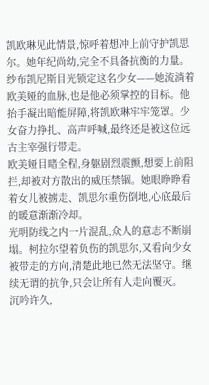凯欧琳见此情景,惊呼着想冲上前守护凯思尔。她年纪尚幼,完全不具备抗衡的力量。纱布凯尼斯目光锁定这名少女——她流淌着欧美娅的血脉,也是他必须掌控的目标。他抬手凝出暗能屏障,将凯欧琳牢牢笼罩。少女奋力挣扎、高声呼喊,最终还是被这位远古主宰强行带走。
欧美娅目睹全程,身躯剧烈震颤,想要上前阻拦,却被对方散出的威压禁锢。她眼睁睁看着女儿被掳走、凯思尔重伤倒地,心底最后的暖意渐渐冷却。
光明防线之内一片混乱,众人的意志不断崩塌。柯拉尔望着负伤的凯思尔,又看向少女被带走的方向,清楚此地已然无法坚守。继续无谓的抗争,只会让所有人走向覆灭。
沉吟许久,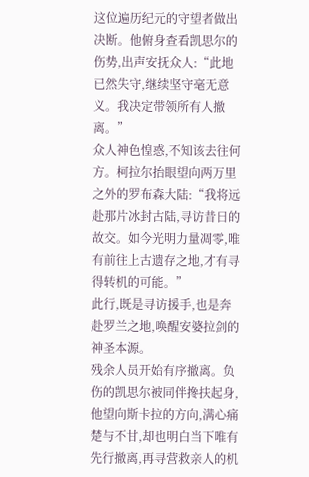这位遍历纪元的守望者做出决断。他俯身查看凯思尔的伤势,出声安抚众人:“此地已然失守,继续坚守毫无意义。我决定带领所有人撤离。”
众人神色惶惑,不知该去往何方。柯拉尔抬眼望向两万里之外的罗布森大陆:“我将远赴那片冰封古陆,寻访昔日的故交。如今光明力量凋零,唯有前往上古遗存之地,才有寻得转机的可能。”
此行,既是寻访援手,也是奔赴罗兰之地,唤醒安婆拉剑的神圣本源。
残余人员开始有序撤离。负伤的凯思尔被同伴搀扶起身,他望向斯卡拉的方向,满心痛楚与不甘,却也明白当下唯有先行撤离,再寻营救亲人的机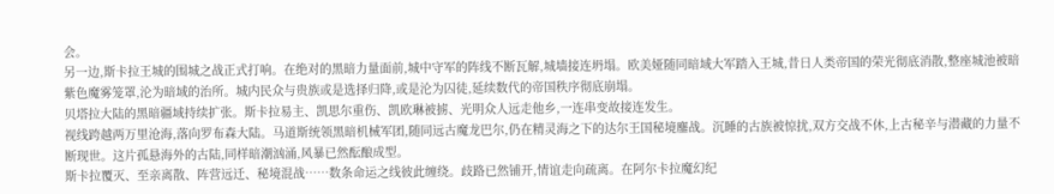会。
另一边,斯卡拉王城的围城之战正式打响。在绝对的黑暗力量面前,城中守军的阵线不断瓦解,城墙接连坍塌。欧美娅随同暗域大军踏入王城,昔日人类帝国的荣光彻底消散,整座城池被暗紫色魔雾笼罩,沦为暗域的治所。城内民众与贵族或是选择归降,或是沦为囚徒,延续数代的帝国秩序彻底崩塌。
贝塔拉大陆的黑暗疆域持续扩张。斯卡拉易主、凯思尔重伤、凯欧琳被掳、光明众人远走他乡,一连串变故接连发生。
视线跨越两万里沧海,落向罗布森大陆。马道斯统领黑暗机械军团,随同远古魔龙巴尔,仍在精灵海之下的达尔王国秘境鏖战。沉睡的古族被惊扰,双方交战不休,上古秘辛与潜藏的力量不断现世。这片孤悬海外的古陆,同样暗潮汹涌,风暴已然酝酿成型。
斯卡拉覆灭、至亲离散、阵营远迁、秘境混战……数条命运之线彼此缠绕。歧路已然铺开,情谊走向疏离。在阿尔卡拉魔幻纪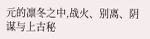元的凛冬之中,战火、别离、阴谋与上古秘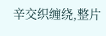辛交织缠绕,整片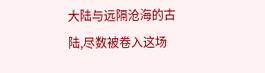大陆与远隔沧海的古陆,尽数被卷入这场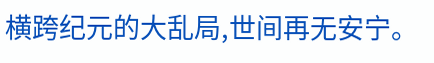横跨纪元的大乱局,世间再无安宁。